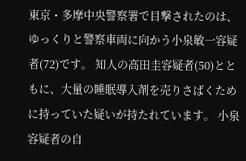東京・多摩中央警察署で目撃されたのは、ゆっくりと警察車両に向かう小泉敏一容疑者(72)です。 知人の高田圭容疑者(50)とともに、大量の睡眠導入剤を売りさばくために持っていた疑いが持たれています。 小泉容疑者の自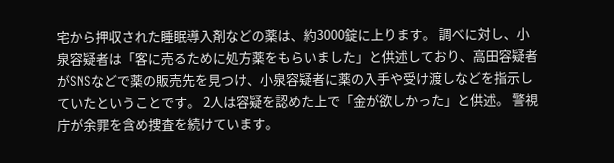宅から押収された睡眠導入剤などの薬は、約3000錠に上ります。 調べに対し、小泉容疑者は「客に売るために処方薬をもらいました」と供述しており、高田容疑者がSNSなどで薬の販売先を見つけ、小泉容疑者に薬の入手や受け渡しなどを指示していたということです。 2人は容疑を認めた上で「金が欲しかった」と供述。 警視庁が余罪を含め捜査を続けています。